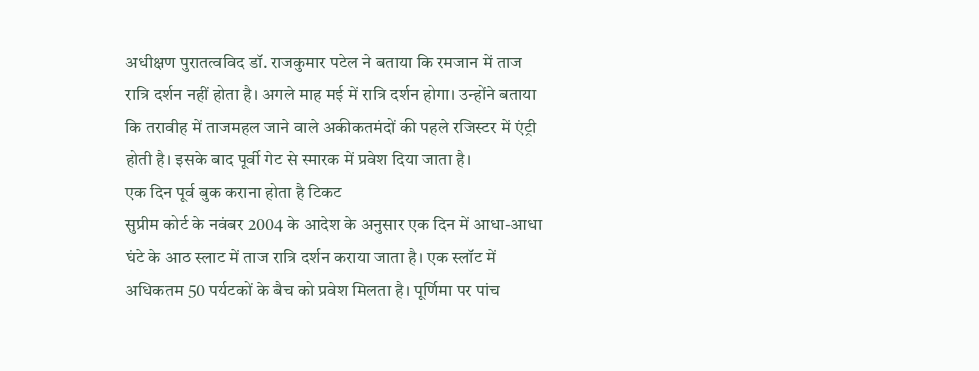अधीक्षण पुरातत्वविद डॉ. राजकुमार पटेल ने बताया कि रमजान में ताज रात्रि दर्शन नहीं होता है। अगले माह मई में रात्रि दर्शन होगा। उन्होंने बताया कि तरावीह में ताजमहल जाने वाले अकीकतमंदों की पहले रजिस्टर में एंट्री होती है। इसके बाद पूर्वी गेट से स्मारक में प्रवेश दिया जाता है।
एक दिन पूर्व बुक कराना होता है टिकट
सुप्रीम कोर्ट के नवंबर 2004 के आदेश के अनुसार एक दिन में आधा-आधा घंटे के आठ स्लाट में ताज रात्रि दर्शन कराया जाता है। एक स्लॉट में अधिकतम 50 पर्यटकों के बैच को प्रवेश मिलता है। पूर्णिमा पर पांच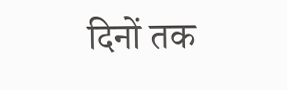दिनों तक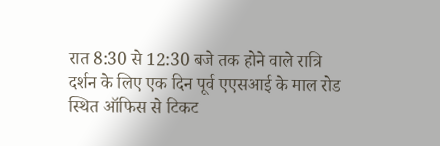रात 8:30 से 12:30 बजे तक होने वाले रात्रि दर्शन के लिए एक दिन पूर्व एएसआई के माल रोड स्थित ऑफिस से टिकट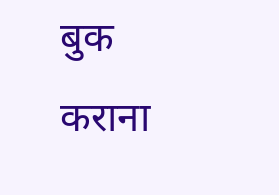बुक कराना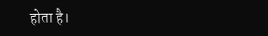होता है।